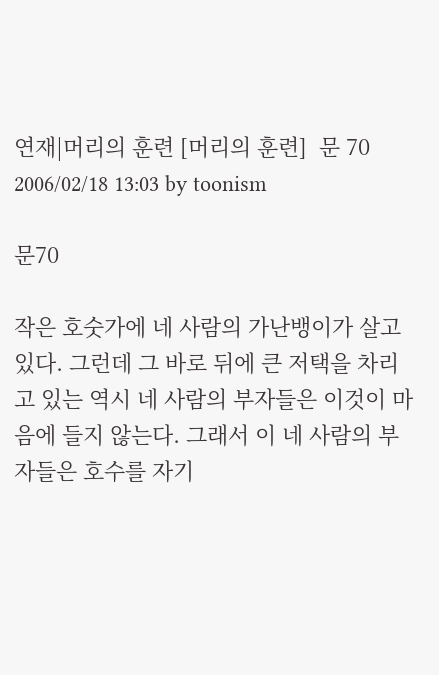연재|머리의 훈련 [머리의 훈련]  문 70 2006/02/18 13:03 by toonism

문70

작은 호숫가에 네 사람의 가난뱅이가 살고 있다. 그런데 그 바로 뒤에 큰 저택을 차리고 있는 역시 네 사람의 부자들은 이것이 마음에 들지 않는다. 그래서 이 네 사람의 부자들은 호수를 자기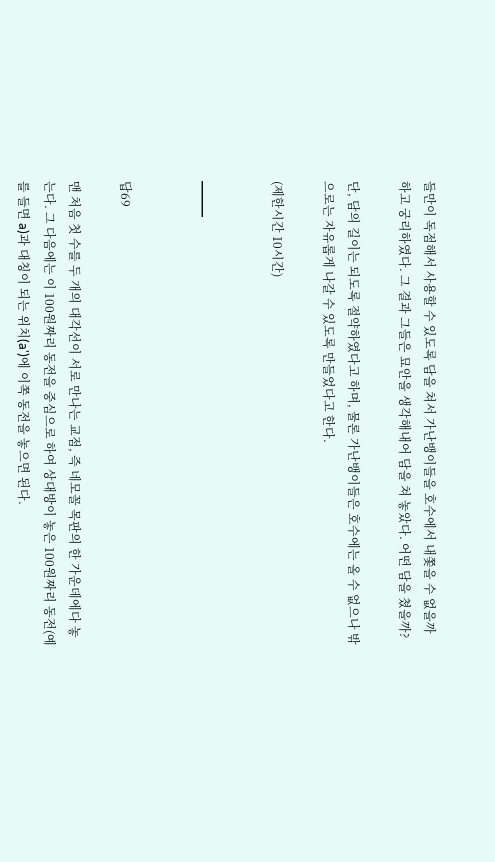들만이 독점해서 사용할 수 있도록 담을 쳐서 가난뱅이들을 호수에서 내쫓을 수 없을까 하고 궁리하였다. 그 결과 그들은 묘안을 생각해내어 담을 쳐 놓았다. 어떤 담을 쳤을까?

단, 담의 길이는 되도록 절약하였다고 하며, 물론 가난뱅이들은 호수에는 올 수 없으나 밖으로는 자유롭게 나갈 수 있도록 만들었다고 한다.

(제한시간 10시간)


━━━


답69

맨 처음 첫 수를 두 개의 대각선이 서로 만나는 교점, 즉 네모꼴 목판의 한 가운데에다 놓는다. 그 다음에는 이 100원짜리 동전을 중심으로 하여 상대방이 놓은 100원짜리 동전(예를 들면 a)과 대칭이 되는 위치(a')에 이쪽 동전을 놓으면 된다.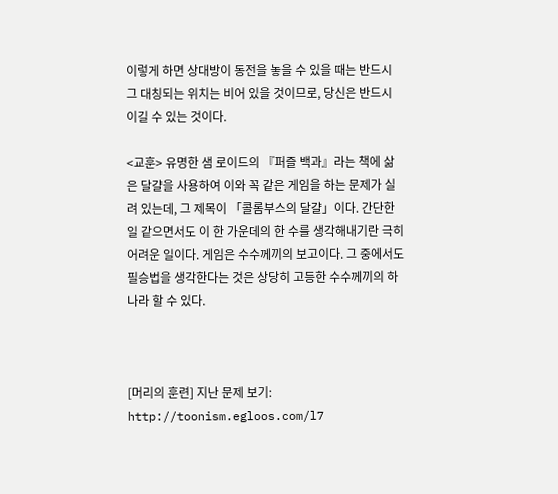이렇게 하면 상대방이 동전을 놓을 수 있을 때는 반드시 그 대칭되는 위치는 비어 있을 것이므로, 당신은 반드시 이길 수 있는 것이다.

<교훈> 유명한 샘 로이드의 『퍼즐 백과』라는 책에 삶은 달걀을 사용하여 이와 꼭 같은 게임을 하는 문제가 실려 있는데, 그 제목이 「콜롬부스의 달걀」이다. 간단한 일 같으면서도 이 한 가운데의 한 수를 생각해내기란 극히 어려운 일이다. 게임은 수수께끼의 보고이다. 그 중에서도 필승법을 생각한다는 것은 상당히 고등한 수수께끼의 하나라 할 수 있다.



[머리의 훈련] 지난 문제 보기: http://toonism.egloos.com/l7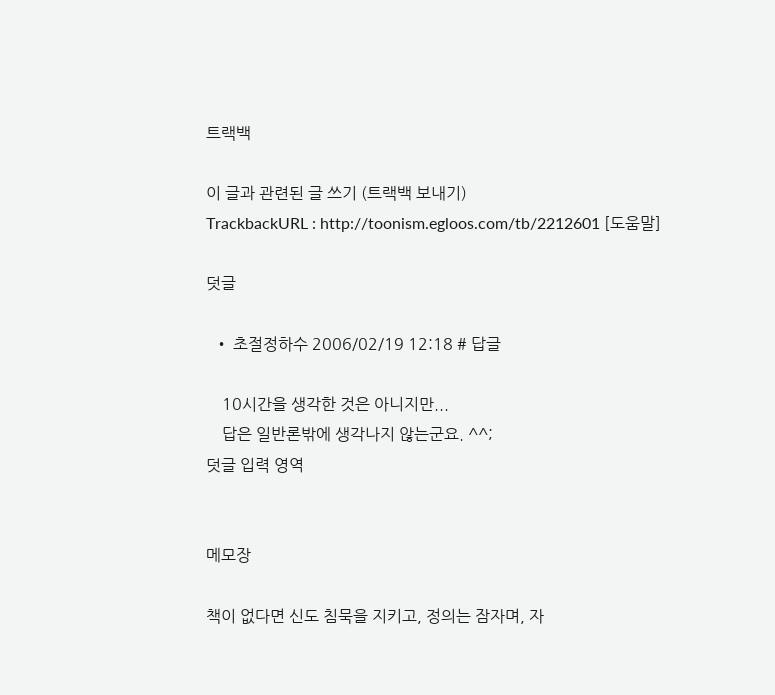트랙백

이 글과 관련된 글 쓰기 (트랙백 보내기)
TrackbackURL : http://toonism.egloos.com/tb/2212601 [도움말]

덧글

  • 초절정하수 2006/02/19 12:18 # 답글

    10시간을 생각한 것은 아니지만...
    답은 일반론밖에 생각나지 않는군요. ^^;
덧글 입력 영역


메모장

책이 없다면 신도 침묵을 지키고, 정의는 잠자며, 자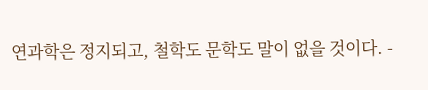연과학은 정지되고, 철학도 문학도 말이 없을 것이다. -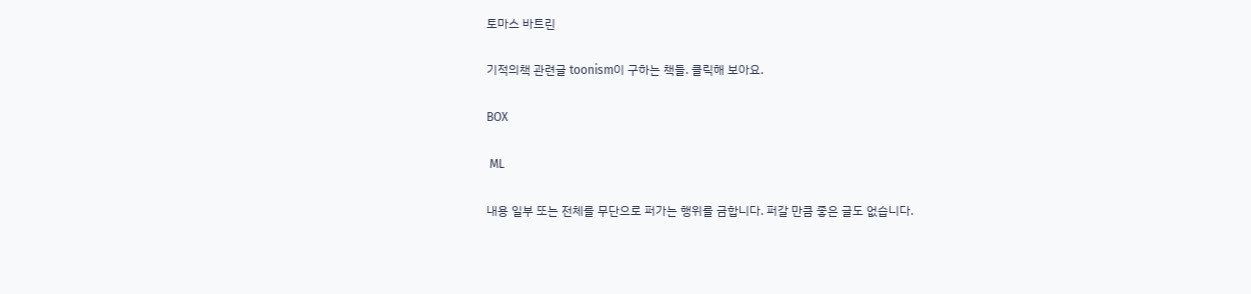토마스 바트린

기적의책 관련글 toonism이 구하는 책들. 클릭해 보아요.

BOX

 ML

내용 일부 또는 전체를 무단으로 퍼가는 행위를 금합니다. 퍼갈 만큼 좋은 글도 없습니다.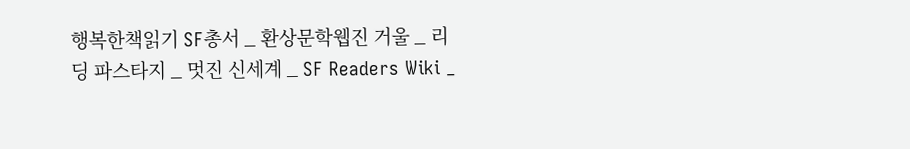행복한책읽기 SF총서 _ 환상문학웹진 거울 _ 리딩 파스타지 _ 멋진 신세계 _ SF Readers Wiki _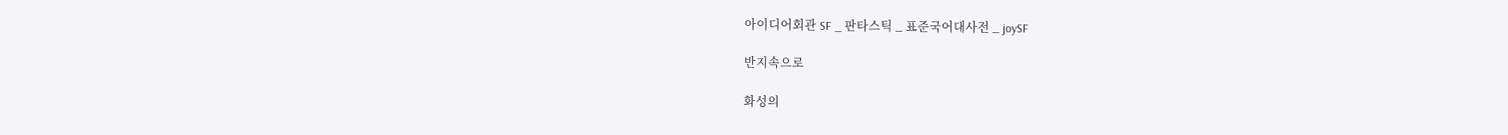아이디어회관 SF _ 판타스틱 _ 표준국어대사전 _ joySF

반지속으로

화성의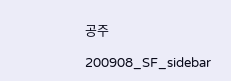공주

200908_SF_sidebar